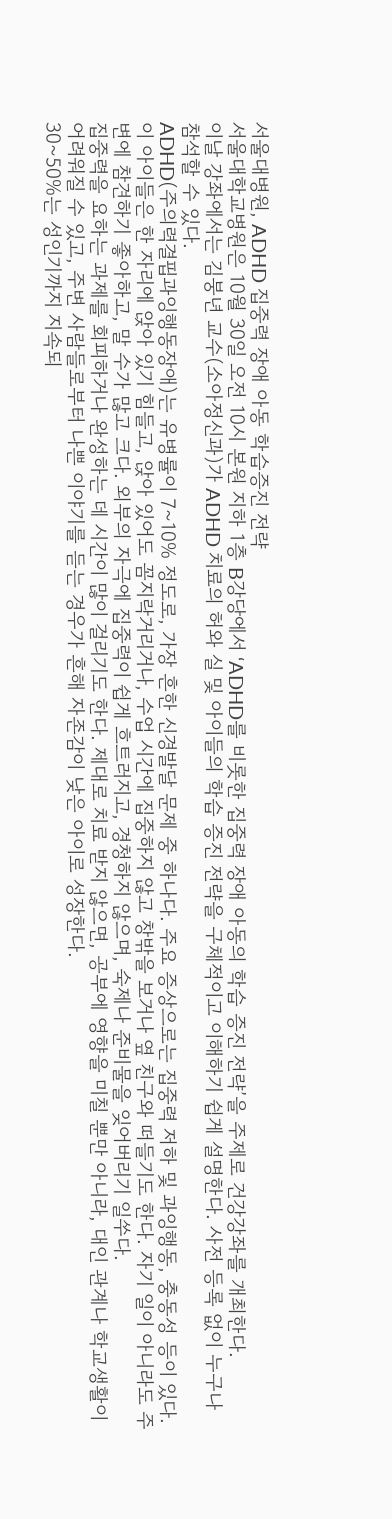서울대병원, ADHD 집중력 장애 아동 학습증진 전략
서울대학교병원은 10월 30일 오전 10시 본원 지하 1층 B강당에서 ‘ADHD를 비롯한 집중력 장애 아동의 학습 증진 전략’을 주제로 건강강좌를 개최한다.
이날 강좌에서는 김붕년 교수(소아정신과)가 ADHD 치료의 허와 실 및 아이들의 학습 증진 전략을 구체적이고 이해하기 쉽게 설명한다. 사전 등록 없이 누구나 참석할 수 있다.
ADHD(주의력결핍과잉행동장애)는 유병률이 7~10% 정도로, 가장 흔한 신경발달 문제 중 하나다. 주요 증상으로는 집중력 저하 및 과잉행동, 충동성 등이 있다.
이 아이들은 한 자리에 앉아 있기 힘들고, 앉아 있어도 꼼지락거리거나, 수업 시간에 집중하지 않고 창밖을 보거나 옆 친구와 떠들기도 한다. 자기 일이 아니라도 주변에 참견하기 좋아하고, 말 수가 많고 크다. 외부의 자극에 집중력이 쉽게 흐트러지고, 경청하지 않으며, 숙제나 준비물을 잊어버리기 일쑤다.
집중력을 요하는 과제를 회피하거나 완성하는 데 시간이 많이 걸리기도 한다. 제대로 치료 받지 않으면, 공부에 영향을 미칠 뿐만 아니라, 대인 관계나 학교생활이 어려워질 수 있고, 주변 사람들로부터 나쁜 이야기를 듣는 경우가 흔해 자존감이 낮은 아이로 성장한다.
30~50%는 성인기까지 지속되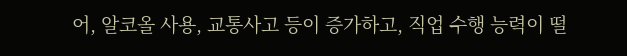어, 알코올 사용, 교통사고 등이 증가하고, 직업 수행 능력이 떨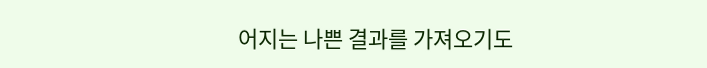어지는 나쁜 결과를 가져오기도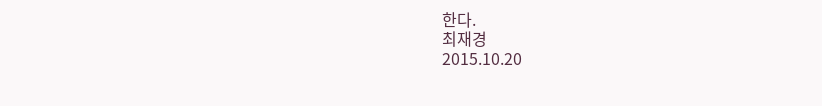한다.
최재경
2015.10.20